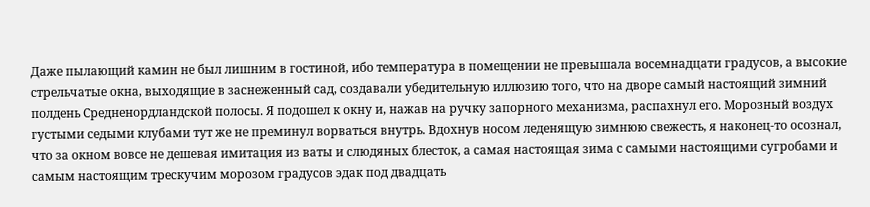Даже пылающий камин не был лишним в гостиной, ибо температура в помещении не превышала восемнадцати градусов, а высокие стрельчатые окна, выходящие в заснеженный сад, создавали убедительную иллюзию того, что на дворе самый настоящий зимний полдень Средненордландской полосы. Я подошел к окну и, нажав на ручку запорного механизма, распахнул его. Морозный воздух густыми седыми клубами тут же не преминул ворваться внутрь. Вдохнув носом леденящую зимнюю свежесть, я наконец-то осознал, что за окном вовсе не дешевая имитация из ваты и слюдяных блесток, а самая настоящая зима с самыми настоящими сугробами и самым настоящим трескучим морозом градусов эдак под двадцать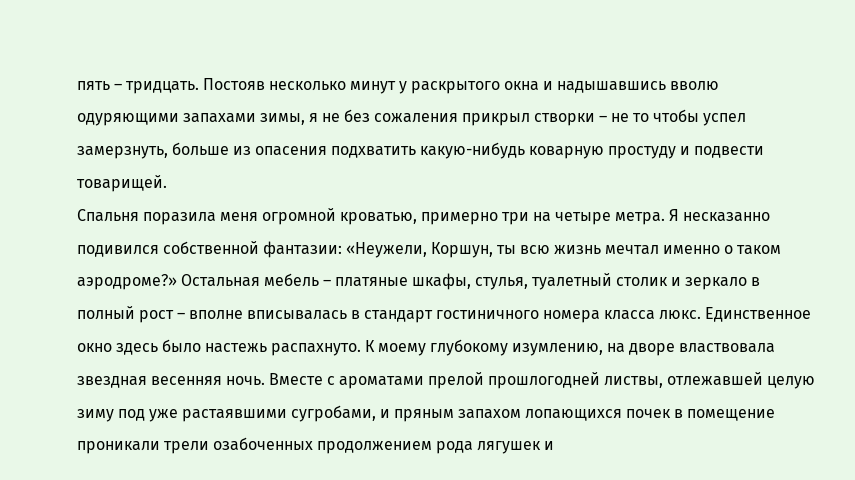пять – тридцать. Постояв несколько минут у раскрытого окна и надышавшись вволю одуряющими запахами зимы, я не без сожаления прикрыл створки – не то чтобы успел замерзнуть, больше из опасения подхватить какую-нибудь коварную простуду и подвести товарищей.
Спальня поразила меня огромной кроватью, примерно три на четыре метра. Я несказанно подивился собственной фантазии: «Неужели, Коршун, ты всю жизнь мечтал именно о таком аэродроме?» Остальная мебель – платяные шкафы, стулья, туалетный столик и зеркало в полный рост – вполне вписывалась в стандарт гостиничного номера класса люкс. Единственное окно здесь было настежь распахнуто. К моему глубокому изумлению, на дворе властвовала звездная весенняя ночь. Вместе с ароматами прелой прошлогодней листвы, отлежавшей целую зиму под уже растаявшими сугробами, и пряным запахом лопающихся почек в помещение проникали трели озабоченных продолжением рода лягушек и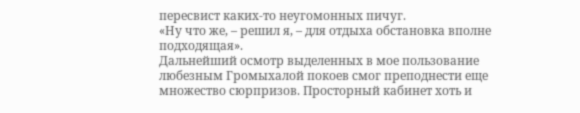пересвист каких-то неугомонных пичуг.
«Ну что же, – решил я, – для отдыха обстановка вполне подходящая».
Дальнейший осмотр выделенных в мое пользование любезным Громыхалой покоев смог преподнести еще множество сюрпризов. Просторный кабинет хоть и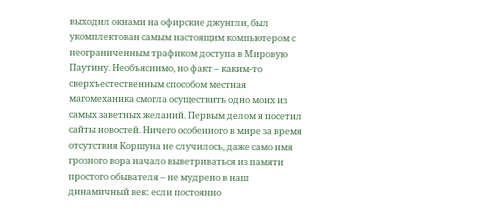выходил окнами на офирские джунгли, был укомплектован самым настоящим компьютером с неограниченным трафиком доступа в Мировую Паутину. Необъяснимо, но факт – каким-то сверхъестественным способом местная магомеханика смогла осуществить одно моих из самых заветных желаний. Первым делом я посетил сайты новостей. Ничего особенного в мире за время отсутствия Коршуна не случилось, даже само имя грозного вора начало выветриваться из памяти простого обывателя – не мудрено в наш динамичный век: если постоянно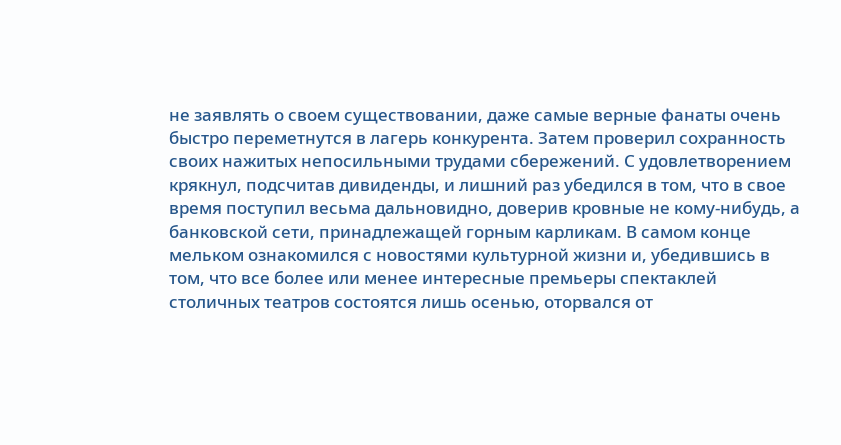не заявлять о своем существовании, даже самые верные фанаты очень быстро переметнутся в лагерь конкурента. Затем проверил сохранность своих нажитых непосильными трудами сбережений. С удовлетворением крякнул, подсчитав дивиденды, и лишний раз убедился в том, что в свое время поступил весьма дальновидно, доверив кровные не кому-нибудь, а банковской сети, принадлежащей горным карликам. В самом конце мельком ознакомился с новостями культурной жизни и, убедившись в том, что все более или менее интересные премьеры спектаклей столичных театров состоятся лишь осенью, оторвался от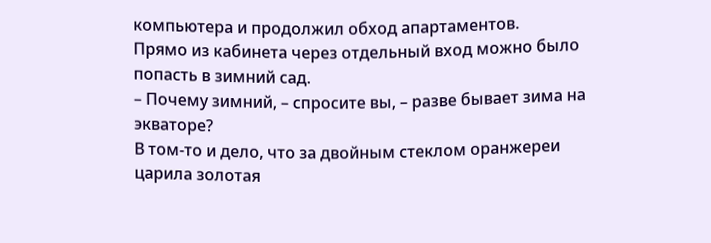компьютера и продолжил обход апартаментов.
Прямо из кабинета через отдельный вход можно было попасть в зимний сад.
– Почему зимний, – спросите вы, – разве бывает зима на экваторе?
В том-то и дело, что за двойным стеклом оранжереи царила золотая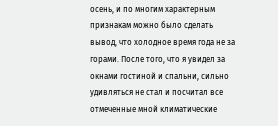осень, и по многим характерным признакам можно было сделать вывод, что холодное время года не за горами. После того, что я увидел за окнами гостиной и спальни, сильно удивляться не стал и посчитал все отмеченные мной климатические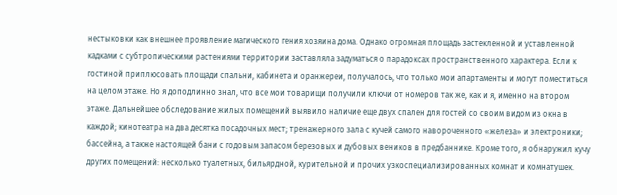нестыковки как внешнее проявление магического гения хозяина дома. Однако огромная площадь застекленной и уставленной кадками с субтропическими растениями территории заставляла задуматься о парадоксах пространственного характера. Если к гостиной приплюсовать площади спальни, кабинета и оранжереи, получалось, что только мои апартаменты и могут поместиться на целом этаже. Но я доподлинно знал, что все мои товарищи получили ключи от номеров так же, как и я, именно на втором этаже. Дальнейшее обследование жилых помещений выявило наличие еще двух спален для гостей со своим видом из окна в каждой; кинотеатра на два десятка посадочных мест; тренажерного зала с кучей самого навороченного «железа» и электроники; бассейна, а также настоящей бани с годовым запасом березовых и дубовых веников в предбаннике. Кроме того, я обнаружил кучу других помещений: несколько туалетных, бильярдной, курительной и прочих узкоспециализированных комнат и комнатушек.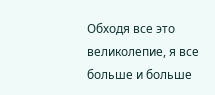Обходя все это великолепие, я все больше и больше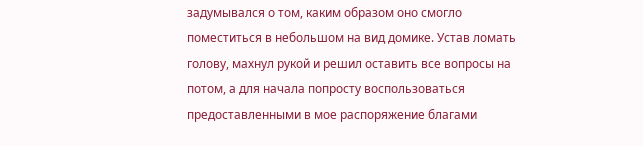задумывался о том, каким образом оно смогло поместиться в небольшом на вид домике. Устав ломать голову, махнул рукой и решил оставить все вопросы на потом, а для начала попросту воспользоваться предоставленными в мое распоряжение благами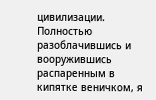цивилизации. Полностью разоблачившись и вооружившись распаренным в кипятке веничком, я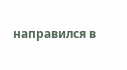направился в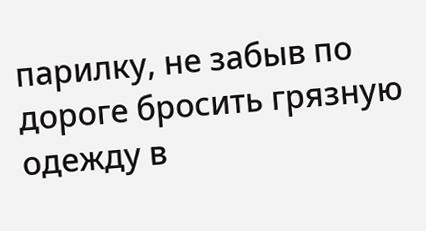парилку, не забыв по дороге бросить грязную одежду в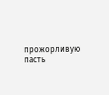прожорливую пасть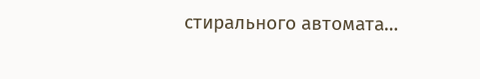стирального автомата…